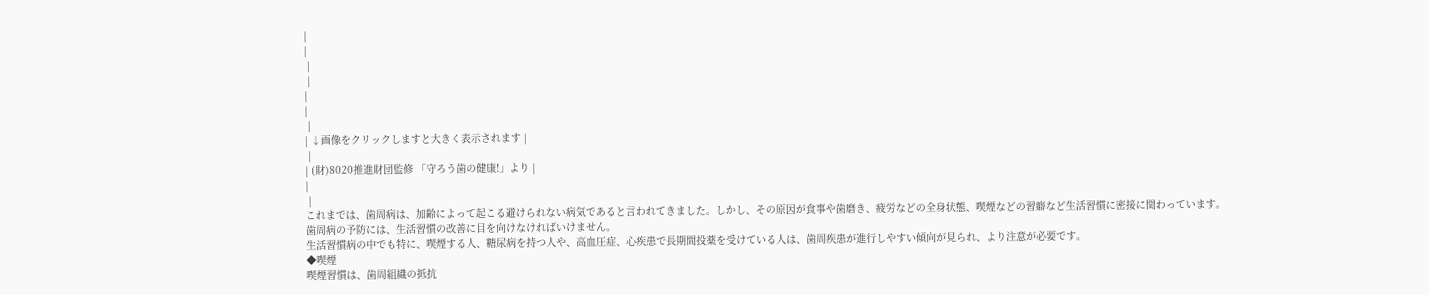|
|
 |
 |
|
|
 |
| ↓画像をクリックしますと大きく表示されます |
 |
| (財)8020推進財団監修 「守ろう歯の健康!」より |
|
 |
これまでは、歯周病は、加齢によって起こる避けられない病気であると言われてきました。しかし、その原因が食事や歯磨き、疲労などの全身状態、喫煙などの習癖など生活習慣に密接に関わっています。
歯周病の予防には、生活習慣の改善に目を向けなければいけません。
生活習慣病の中でも特に、喫煙する人、糖尿病を持つ人や、高血圧症、心疾患で長期間投薬を受けている人は、歯周疾患が進行しやすい傾向が見られ、より注意が必要です。
◆喫煙
喫煙習慣は、歯周組織の抵抗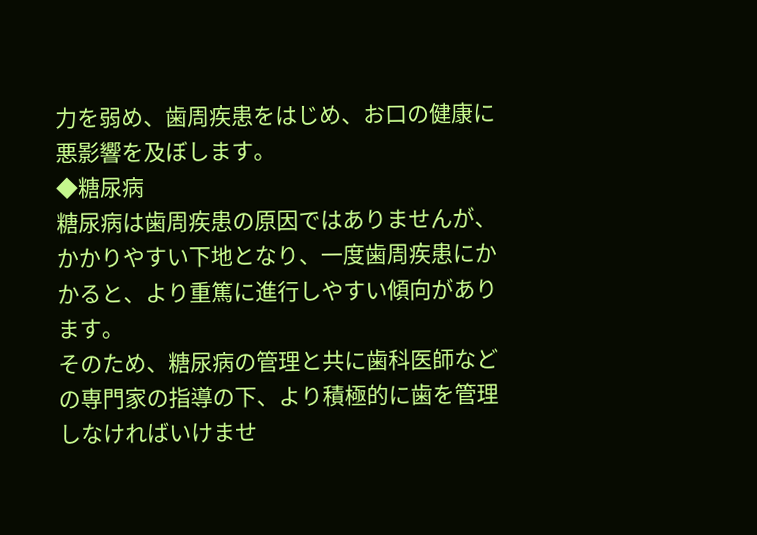力を弱め、歯周疾患をはじめ、お口の健康に悪影響を及ぼします。
◆糖尿病
糖尿病は歯周疾患の原因ではありませんが、かかりやすい下地となり、一度歯周疾患にかかると、より重篤に進行しやすい傾向があります。
そのため、糖尿病の管理と共に歯科医師などの専門家の指導の下、より積極的に歯を管理しなければいけませ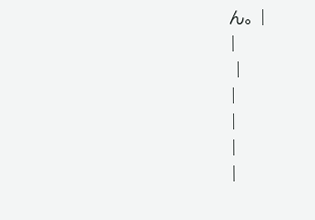ん。 |
|
 |
|
|
|
|